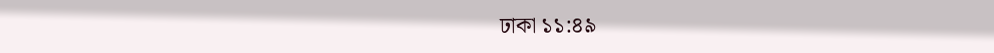ঢাকা ১১:৪৯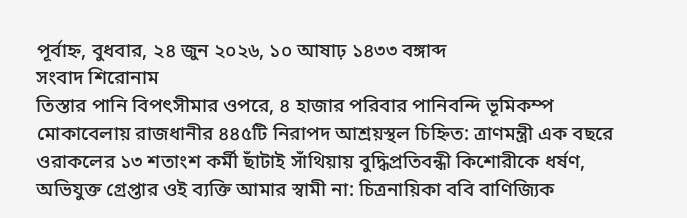পূর্বাহ্ন, বুধবার, ২৪ জুন ২০২৬, ১০ আষাঢ় ১৪৩৩ বঙ্গাব্দ
সংবাদ শিরোনাম
তিস্তার পানি বিপৎসীমার ওপরে, ৪ হাজার পরিবার পানিবন্দি ভূমিকম্প মোকাবেলায় রাজধানীর ৪৪৫টি নিরাপদ আশ্রয়স্থল চিহ্নিত: ত্রাণমন্ত্রী এক বছরে ওরাকলের ১৩ শতাংশ কর্মী ছাঁটাই সাঁথিয়ায় বুদ্ধিপ্রতিবন্ধী কিশোরীকে ধর্ষণ, অভিযুক্ত গ্রেপ্তার ওই ব্যক্তি আমার স্বামী না: চিত্রনায়িকা ববি বাণিজ্যিক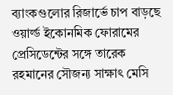ব্যাংকগুলোর রিজার্ভে চাপ বাড়ছে ওয়ার্ল্ড ইকোনমিক ফোরামের প্রেসিডেন্টের সঙ্গে তারেক রহমানের সৌজন্য সাক্ষাৎ মেসি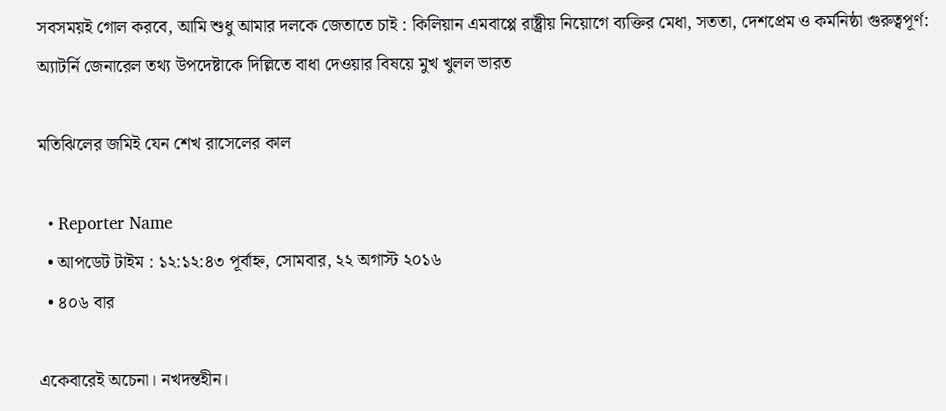সবসময়ই গোল করবে, আমি শুধু আমার দলকে জেতাতে চাই : কিলিয়ান এমবাপ্পে রাষ্ট্রীয় নিয়োগে ব্যক্তির মেধা, সততা, দেশপ্রেম ও কর্মনিষ্ঠা গুরুত্বপূর্ণ: অ্যাটর্নি জেনারেল তথ্য উপদেষ্টাকে দিল্লিতে বাধা দেওয়ার বিষয়ে মুখ খুলল ভারত

মতিঝিলের জমিই যেন শেখ রাসেলের কাল

  • Reporter Name
  • আপডেট টাইম : ১২:১২:৪৩ পূর্বাহ্ন, সোমবার, ২২ অগাস্ট ২০১৬
  • ৪০৬ বার

একেবারেই অচেনা। নখদন্তহীন।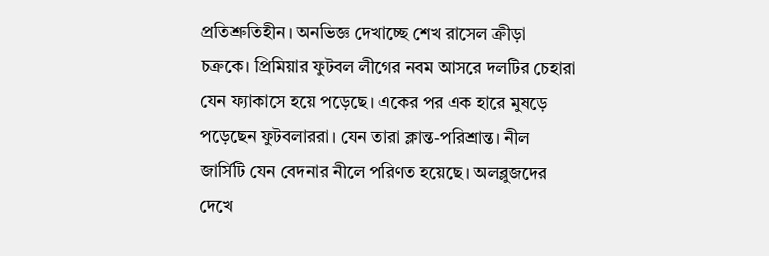প্রতিশ্রুতিহীন। অনভিজ্ঞ দেখাচ্ছে শেখ রাসেল ক্রীড়া চক্রকে। প্রিমিয়ার ফুটবল লীগের নবম আসরে দলটির চেহারা যেন ফ্যাকাসে হয়ে পড়েছে। একের পর এক হারে মুষড়ে পড়েছেন ফুটবলাররা। যেন তারা ক্লান্ত-পরিশ্রান্ত। নীল জার্সিটি যেন বেদনার নীলে পরিণত হয়েছে। অলব্লুজদের দেখে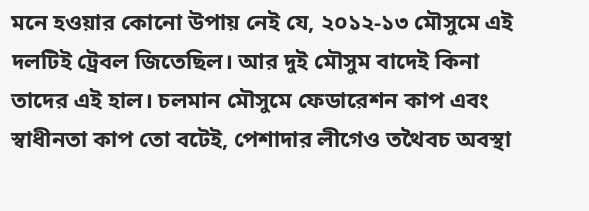মনে হওয়ার কোনো উপায় নেই যে, ২০১২-১৩ মৌসুমে এই দলটিই ট্রেবল জিতেছিল। আর দুই মৌসুম বাদেই কিনা তাদের এই হাল। চলমান মৌসুমে ফেডারেশন কাপ এবং স্বাধীনতা কাপ তো বটেই, পেশাদার লীগেও তথৈবচ অবস্থা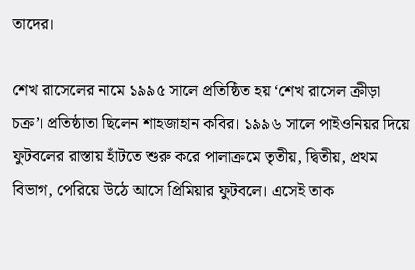তাদের।

শেখ রাসেলের নামে ১৯৯৫ সালে প্রতিষ্ঠিত হয় ‘শেখ রাসেল ক্রীড়া চক্র’। প্রতিষ্ঠাতা ছিলেন শাহজাহান কবির। ১৯৯৬ সালে পাইওনিয়র দিয়ে ফুটবলের রাস্তায় হাঁটতে শুরু করে পালাক্রমে তৃতীয়, দ্বিতীয়, প্রথম বিভাগ, পেরিয়ে উঠে আসে প্রিমিয়ার ফুটবলে। এসেই তাক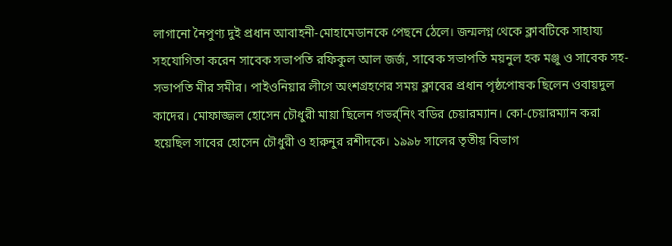লাগানো নৈপুণ্য দুই প্রধান আবাহনী-মোহামেডানকে পেছনে ঠেলে। জন্মলগ্ন থেকে ক্লাবটিকে সাহায্য সহযোগিতা করেন সাবেক সভাপতি রফিকুল আল জর্জ, সাবেক সভাপতি ময়নুল হক মঞ্জু ও সাবেক সহ-সভাপতি মীর সমীর। পাইওনিয়ার লীগে অংশগ্রহণের সময় ক্লাবের প্রধান পৃষ্ঠপোষক ছিলেন ওবায়দুল কাদের। মোফাজ্জল হোসেন চৌধুরী মায়া ছিলেন গভর্র্নিং বডির চেয়ারম্যান। কো-চেয়ারম্যান করা হয়েছিল সাবের হোসেন চৌধুরী ও হারুনুর রশীদকে। ১৯৯৮ সালের তৃতীয় বিভাগ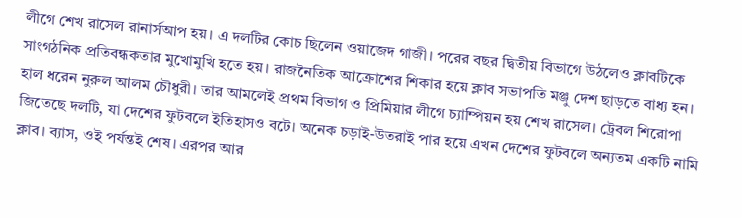লীগে শেখ রাসেল রানার্সআপ হয়। এ দলটির কোচ ছিলেন ওয়াজেদ গাজী। পরের বছর দ্বিতীয় বিভাগে উঠলেও ক্লাবটিকে সাংগঠনিক প্রতিবন্ধকতার মুখোমুখি হতে হয়। রাজনৈতিক আক্রোশের শিকার হয়ে ক্লাব সভাপতি মঞ্জু দেশ ছাড়তে বাধ্য হন। হাল ধরেন নুরুল আলম চৌধুরী। তার আমলেই প্রথম বিভাগ ও প্রিমিয়ার লীগে চ্যাম্পিয়ন হয় শেখ রাসেল। ট্রেবল শিরোপা জিতেছে দলটি, যা দেশের ফুটবলে ইতিহাসও বটে। অনেক চড়াই-উতরাই পার হয়ে এখন দেশের ফুটবলে অন্যতম একটি নামি ক্লাব। ব্যাস, ওই পর্যন্তই শেষ। এরপর আর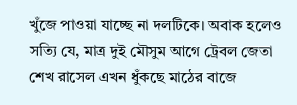খুঁজে পাওয়া যাচ্ছে না দলটিকে। অবাক হলেও সত্যি যে, মাত্র দুই মৌসুম আগে ট্রেবল জেতা শেখ রাসেল এখন ধুঁকছে মাঠের বাজে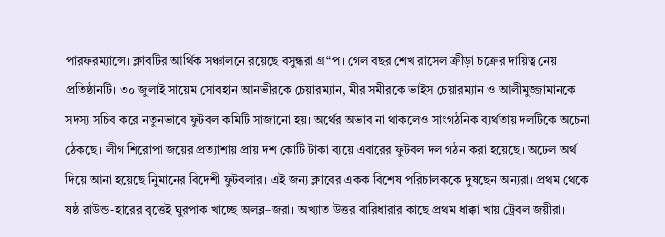পারফরম্যান্সে। ক্লাবটির আর্থিক সঞ্চালনে রয়েছে বসুন্ধরা গ্র“প। গেল বছর শেখ রাসেল ক্রীড়া চক্রের দায়িত্ব নেয় প্রতিষ্ঠানটি। ৩০ জুলাই সায়েম সোবহান আনভীরকে চেয়ারম্যান, মীর সমীরকে ভাইস চেয়ারম্যান ও আলীমুজ্জামানকে সদস্য সচিব করে নতুনভাবে ফুটবল কমিটি সাজানো হয়। অর্থের অভাব না থাকলেও সাংগঠনিক ব্যর্থতায় দলটিকে অচেনা ঠেকছে। লীগ শিরোপা জয়ের প্রত্যাশায় প্রায় দশ কোটি টাকা ব্যয়ে এবারের ফুটবল দল গঠন করা হয়েছে। অঢেল অর্থ দিয়ে আনা হয়েছে নিুমানের বিদেশী ফুটবলার। এই জন্য ক্লাবের একক বিশেষ পরিচালককে দুষছেন অন্যরা। প্রথম থেকে ষষ্ঠ রাউন্ড-হারের বৃত্তেই ঘুরপাক খাচ্ছে অলব্ল–জরা। অখ্যাত উত্তর বারিধারার কাছে প্রথম ধাক্কা খায় ট্রেবল জয়ীরা।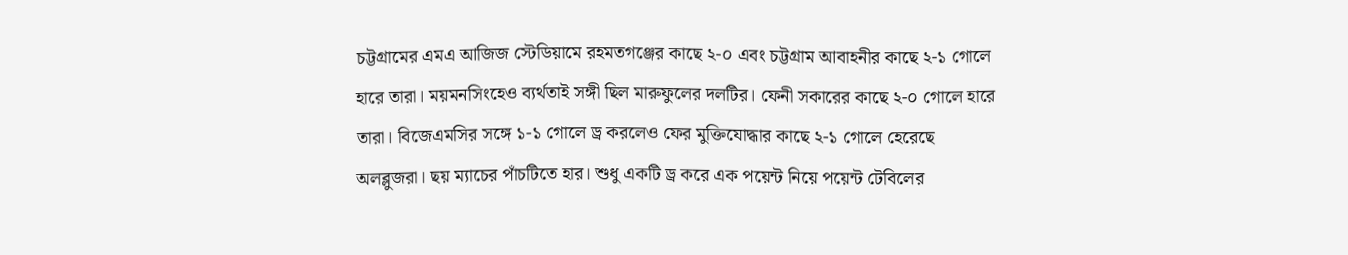চট্টগ্রামের এমএ আজিজ স্টেডিয়ামে রহমতগঞ্জের কাছে ২-০ এবং চট্টগ্রাম আবাহনীর কাছে ২-১ গোলে হারে তারা। ময়মনসিংহেও ব্যর্থতাই সঙ্গী ছিল মারুফুলের দলটির। ফেনী সকারের কাছে ২-০ গোলে হারে তারা। বিজেএমসির সঙ্গে ১-১ গোলে ড্র করলেও ফের মুক্তিযোদ্ধার কাছে ২-১ গোলে হেরেছে অলব্লুজরা। ছয় ম্যাচের পাঁচটিতে হার। শুধু একটি ড্র করে এক পয়েন্ট নিয়ে পয়েন্ট টেবিলের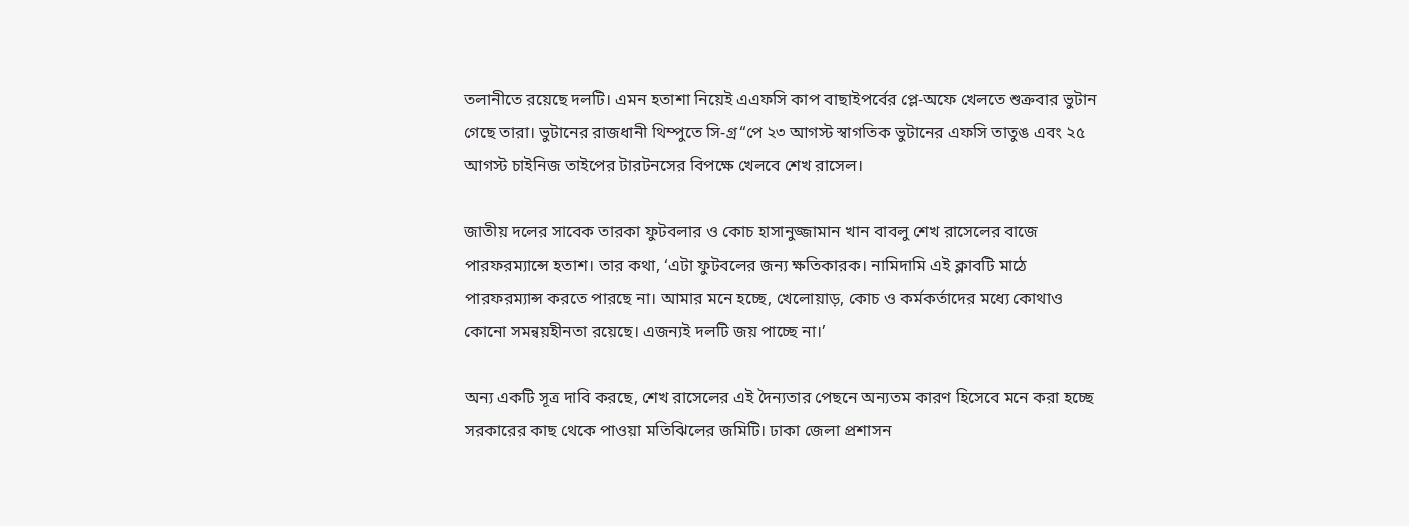তলানীতে রয়েছে দলটি। এমন হতাশা নিয়েই এএফসি কাপ বাছাইপর্বের প্লে-অফে খেলতে শুক্রবার ভুটান গেছে তারা। ভুটানের রাজধানী থিম্পুতে সি-গ্র“পে ২৩ আগস্ট স্বাগতিক ভুটানের এফসি তাতুঙ এবং ২৫ আগস্ট চাইনিজ তাইপের টারটনসের বিপক্ষে খেলবে শেখ রাসেল।

জাতীয় দলের সাবেক তারকা ফুটবলার ও কোচ হাসানুজ্জামান খান বাবলু শেখ রাসেলের বাজে পারফরম্যান্সে হতাশ। তার কথা, ‘এটা ফুটবলের জন্য ক্ষতিকারক। নামিদামি এই ক্লাবটি মাঠে পারফরম্যান্স করতে পারছে না। আমার মনে হচ্ছে, খেলোয়াড়, কোচ ও কর্মকর্তাদের মধ্যে কোথাও কোনো সমন্বয়হীনতা রয়েছে। এজন্যই দলটি জয় পাচ্ছে না।’

অন্য একটি সূত্র দাবি করছে, শেখ রাসেলের এই দৈন্যতার পেছনে অন্যতম কারণ হিসেবে মনে করা হচ্ছে সরকারের কাছ থেকে পাওয়া মতিঝিলের জমিটি। ঢাকা জেলা প্রশাসন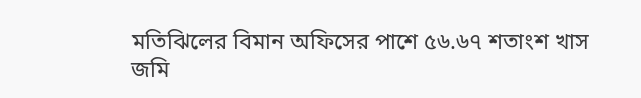মতিঝিলের বিমান অফিসের পাশে ৫৬.৬৭ শতাংশ খাস জমি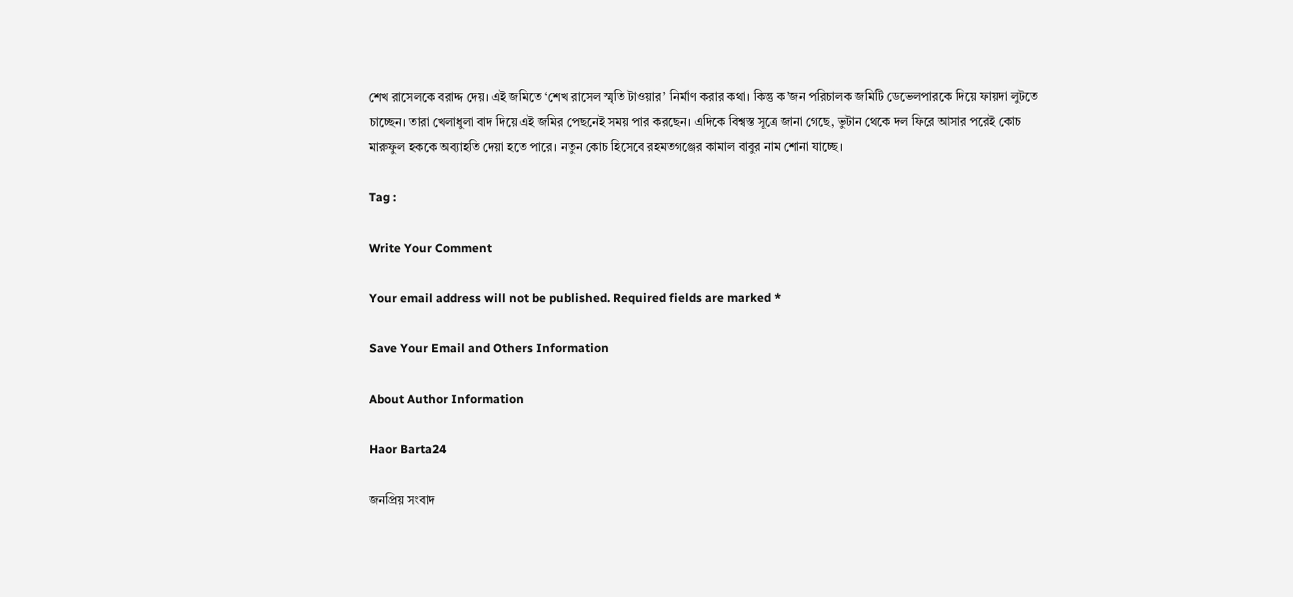শেখ রাসেলকে বরাদ্দ দেয়। এই জমিতে ‘শেখ রাসেল স্মৃতি টাওয়ার’ নির্মাণ করার কথা। কিন্তু ক’জন পরিচালক জমিটি ডেভেলপারকে দিয়ে ফায়দা লুটতে চাচ্ছেন। তারা খেলাধুলা বাদ দিয়ে এই জমির পেছনেই সময় পার করছেন। এদিকে বিশ্বস্ত সূত্রে জানা গেছে, ভুটান থেকে দল ফিরে আসার পরেই কোচ মারুফুল হককে অব্যাহতি দেয়া হতে পারে। নতুন কোচ হিসেবে রহমতগঞ্জের কামাল বাবুর নাম শোনা যাচ্ছে।

Tag :

Write Your Comment

Your email address will not be published. Required fields are marked *

Save Your Email and Others Information

About Author Information

Haor Barta24

জনপ্রিয় সংবাদ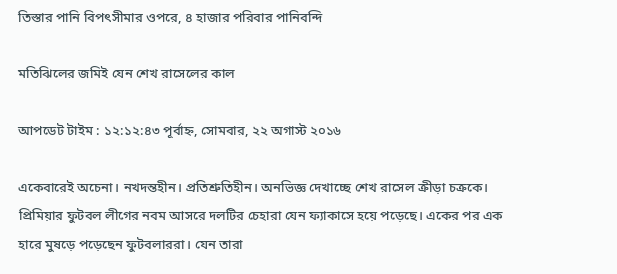তিস্তার পানি বিপৎসীমার ওপরে, ৪ হাজার পরিবার পানিবন্দি

মতিঝিলের জমিই যেন শেখ রাসেলের কাল

আপডেট টাইম : ১২:১২:৪৩ পূর্বাহ্ন, সোমবার, ২২ অগাস্ট ২০১৬

একেবারেই অচেনা। নখদন্তহীন। প্রতিশ্রুতিহীন। অনভিজ্ঞ দেখাচ্ছে শেখ রাসেল ক্রীড়া চক্রকে। প্রিমিয়ার ফুটবল লীগের নবম আসরে দলটির চেহারা যেন ফ্যাকাসে হয়ে পড়েছে। একের পর এক হারে মুষড়ে পড়েছেন ফুটবলাররা। যেন তারা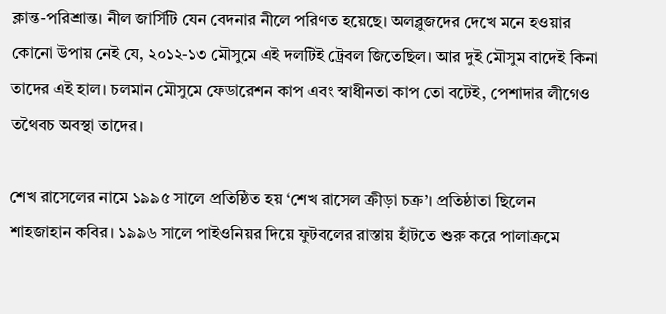ক্লান্ত-পরিশ্রান্ত। নীল জার্সিটি যেন বেদনার নীলে পরিণত হয়েছে। অলব্লুজদের দেখে মনে হওয়ার কোনো উপায় নেই যে, ২০১২-১৩ মৌসুমে এই দলটিই ট্রেবল জিতেছিল। আর দুই মৌসুম বাদেই কিনা তাদের এই হাল। চলমান মৌসুমে ফেডারেশন কাপ এবং স্বাধীনতা কাপ তো বটেই, পেশাদার লীগেও তথৈবচ অবস্থা তাদের।

শেখ রাসেলের নামে ১৯৯৫ সালে প্রতিষ্ঠিত হয় ‘শেখ রাসেল ক্রীড়া চক্র’। প্রতিষ্ঠাতা ছিলেন শাহজাহান কবির। ১৯৯৬ সালে পাইওনিয়র দিয়ে ফুটবলের রাস্তায় হাঁটতে শুরু করে পালাক্রমে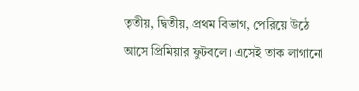তৃতীয়, দ্বিতীয়, প্রথম বিভাগ, পেরিয়ে উঠে আসে প্রিমিয়ার ফুটবলে। এসেই তাক লাগানো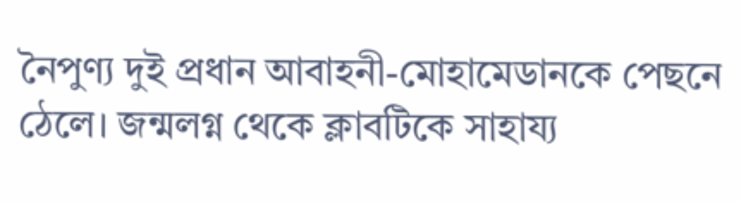নৈপুণ্য দুই প্রধান আবাহনী-মোহামেডানকে পেছনে ঠেলে। জন্মলগ্ন থেকে ক্লাবটিকে সাহায্য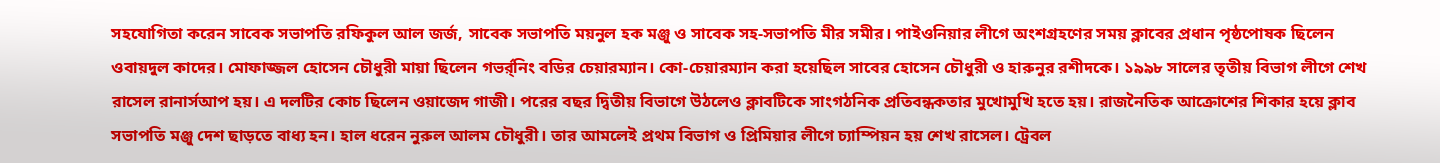সহযোগিতা করেন সাবেক সভাপতি রফিকুল আল জর্জ, সাবেক সভাপতি ময়নুল হক মঞ্জু ও সাবেক সহ-সভাপতি মীর সমীর। পাইওনিয়ার লীগে অংশগ্রহণের সময় ক্লাবের প্রধান পৃষ্ঠপোষক ছিলেন ওবায়দুল কাদের। মোফাজ্জল হোসেন চৌধুরী মায়া ছিলেন গভর্র্নিং বডির চেয়ারম্যান। কো-চেয়ারম্যান করা হয়েছিল সাবের হোসেন চৌধুরী ও হারুনুর রশীদকে। ১৯৯৮ সালের তৃতীয় বিভাগ লীগে শেখ রাসেল রানার্সআপ হয়। এ দলটির কোচ ছিলেন ওয়াজেদ গাজী। পরের বছর দ্বিতীয় বিভাগে উঠলেও ক্লাবটিকে সাংগঠনিক প্রতিবন্ধকতার মুখোমুখি হতে হয়। রাজনৈতিক আক্রোশের শিকার হয়ে ক্লাব সভাপতি মঞ্জু দেশ ছাড়তে বাধ্য হন। হাল ধরেন নুরুল আলম চৌধুরী। তার আমলেই প্রথম বিভাগ ও প্রিমিয়ার লীগে চ্যাম্পিয়ন হয় শেখ রাসেল। ট্রেবল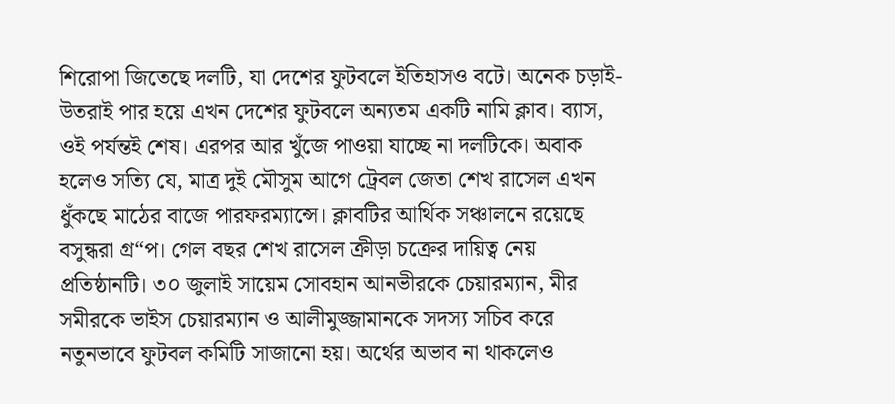শিরোপা জিতেছে দলটি, যা দেশের ফুটবলে ইতিহাসও বটে। অনেক চড়াই-উতরাই পার হয়ে এখন দেশের ফুটবলে অন্যতম একটি নামি ক্লাব। ব্যাস, ওই পর্যন্তই শেষ। এরপর আর খুঁজে পাওয়া যাচ্ছে না দলটিকে। অবাক হলেও সত্যি যে, মাত্র দুই মৌসুম আগে ট্রেবল জেতা শেখ রাসেল এখন ধুঁকছে মাঠের বাজে পারফরম্যান্সে। ক্লাবটির আর্থিক সঞ্চালনে রয়েছে বসুন্ধরা গ্র“প। গেল বছর শেখ রাসেল ক্রীড়া চক্রের দায়িত্ব নেয় প্রতিষ্ঠানটি। ৩০ জুলাই সায়েম সোবহান আনভীরকে চেয়ারম্যান, মীর সমীরকে ভাইস চেয়ারম্যান ও আলীমুজ্জামানকে সদস্য সচিব করে নতুনভাবে ফুটবল কমিটি সাজানো হয়। অর্থের অভাব না থাকলেও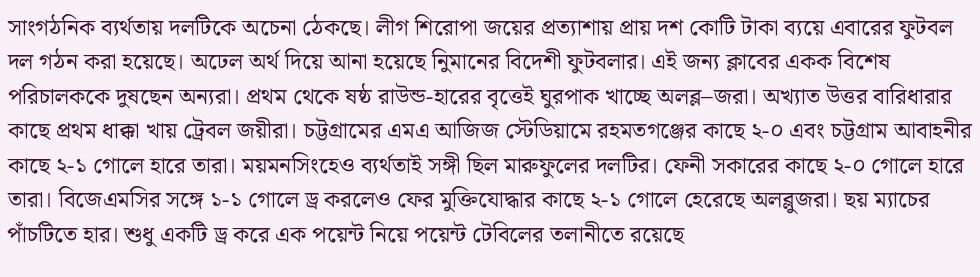সাংগঠনিক ব্যর্থতায় দলটিকে অচেনা ঠেকছে। লীগ শিরোপা জয়ের প্রত্যাশায় প্রায় দশ কোটি টাকা ব্যয়ে এবারের ফুটবল দল গঠন করা হয়েছে। অঢেল অর্থ দিয়ে আনা হয়েছে নিুমানের বিদেশী ফুটবলার। এই জন্য ক্লাবের একক বিশেষ পরিচালককে দুষছেন অন্যরা। প্রথম থেকে ষষ্ঠ রাউন্ড-হারের বৃত্তেই ঘুরপাক খাচ্ছে অলব্ল–জরা। অখ্যাত উত্তর বারিধারার কাছে প্রথম ধাক্কা খায় ট্রেবল জয়ীরা। চট্টগ্রামের এমএ আজিজ স্টেডিয়ামে রহমতগঞ্জের কাছে ২-০ এবং চট্টগ্রাম আবাহনীর কাছে ২-১ গোলে হারে তারা। ময়মনসিংহেও ব্যর্থতাই সঙ্গী ছিল মারুফুলের দলটির। ফেনী সকারের কাছে ২-০ গোলে হারে তারা। বিজেএমসির সঙ্গে ১-১ গোলে ড্র করলেও ফের মুক্তিযোদ্ধার কাছে ২-১ গোলে হেরেছে অলব্লুজরা। ছয় ম্যাচের পাঁচটিতে হার। শুধু একটি ড্র করে এক পয়েন্ট নিয়ে পয়েন্ট টেবিলের তলানীতে রয়েছে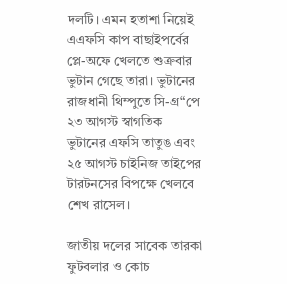দলটি। এমন হতাশা নিয়েই এএফসি কাপ বাছাইপর্বের প্লে-অফে খেলতে শুক্রবার ভুটান গেছে তারা। ভুটানের রাজধানী থিম্পুতে সি-গ্র“পে ২৩ আগস্ট স্বাগতিক ভুটানের এফসি তাতুঙ এবং ২৫ আগস্ট চাইনিজ তাইপের টারটনসের বিপক্ষে খেলবে শেখ রাসেল।

জাতীয় দলের সাবেক তারকা ফুটবলার ও কোচ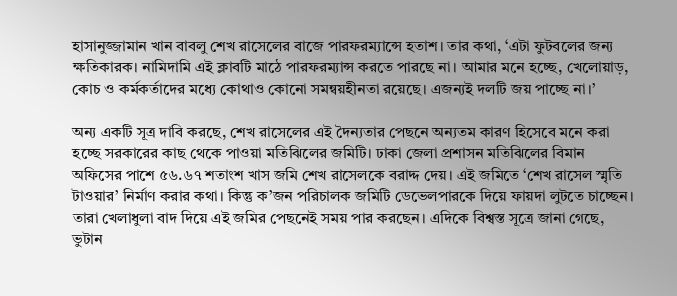হাসানুজ্জামান খান বাবলু শেখ রাসেলের বাজে পারফরম্যান্সে হতাশ। তার কথা, ‘এটা ফুটবলের জন্য ক্ষতিকারক। নামিদামি এই ক্লাবটি মাঠে পারফরম্যান্স করতে পারছে না। আমার মনে হচ্ছে, খেলোয়াড়, কোচ ও কর্মকর্তাদের মধ্যে কোথাও কোনো সমন্বয়হীনতা রয়েছে। এজন্যই দলটি জয় পাচ্ছে না।’

অন্য একটি সূত্র দাবি করছে, শেখ রাসেলের এই দৈন্যতার পেছনে অন্যতম কারণ হিসেবে মনে করা হচ্ছে সরকারের কাছ থেকে পাওয়া মতিঝিলের জমিটি। ঢাকা জেলা প্রশাসন মতিঝিলের বিমান অফিসের পাশে ৫৬.৬৭ শতাংশ খাস জমি শেখ রাসেলকে বরাদ্দ দেয়। এই জমিতে ‘শেখ রাসেল স্মৃতি টাওয়ার’ নির্মাণ করার কথা। কিন্তু ক’জন পরিচালক জমিটি ডেভেলপারকে দিয়ে ফায়দা লুটতে চাচ্ছেন। তারা খেলাধুলা বাদ দিয়ে এই জমির পেছনেই সময় পার করছেন। এদিকে বিশ্বস্ত সূত্রে জানা গেছে, ভুটান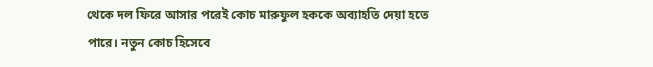থেকে দল ফিরে আসার পরেই কোচ মারুফুল হককে অব্যাহতি দেয়া হতে পারে। নতুন কোচ হিসেবে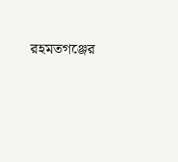রহমতগঞ্জের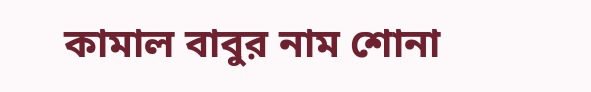কামাল বাবুর নাম শোনা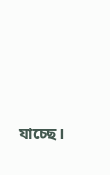যাচ্ছে।